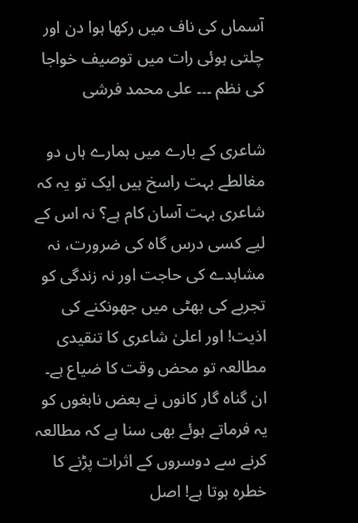آسماں کی ناف میں رکھا ہوا دن اور چلتی ہوئی رات میں توصیف خواجا کی نظم ۔۔۔ علی محمد فرشی

شاعری کے بارے میں ہمارے ہاں دو مغالطے بہت راسخ ہیں ایک تو یہ کہ شاعری بہت آسان کام ہے؟ نہ اس کے لیے کسی درس گاہ کی ضرورت، نہ مشاہدے کی حاجت اور نہ زندگی کو تجربے کی بھٹی میں جھونکنے کی اذیت! اور اعلیٰ شاعری کا تنقیدی مطالعہ تو محض وقت کا ضیاع ہے۔  ان گناہ گار کانوں نے بعض نابغوں کو یہ فرماتے ہوئے بھی سنا ہے کہ مطالعہ کرنے سے دوسروں کے اثرات پڑنے کا خطرہ ہوتا ہے! اصل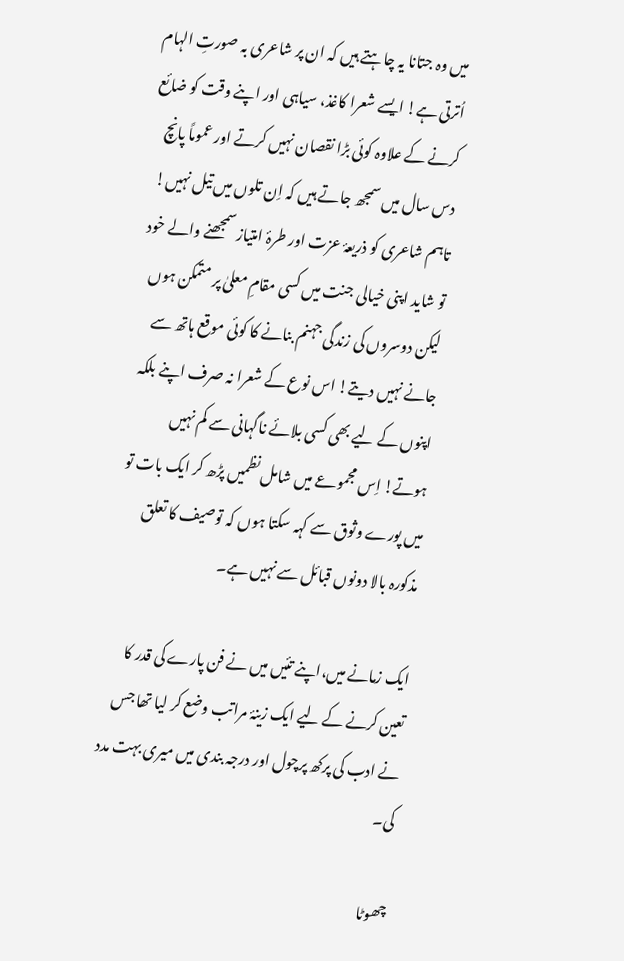میں وہ جتانا یہ چاہتے ہیں کہ ان پر شاعری بہ صورتِ الہام اُترتی ہے! ایسے شعرا کاغذ، سیاہی اور اپنے وقت کو ضائع کرنے کے علاوہ کوئی بڑا نقصان نہیں کرتے اور عموماً پانچ دس سال میں سمجھ جاتے ہیں کہ اِن تلوں میں تیل نہیں! تاہم شاعری کو ذریعۂ عزت اور طرۂ امتیاز سمجھنے والے خود تو شاید اپنی خیالی جنت میں کسی مقامِ معلیٰ پر متمکن ہوں لیکن دوسروں کی زندگی جہنم بنانے کا کوئی موقع ہاتھ سے جانے نہیں دیتے! اس نوع کے شعرا نہ صرف اپنے بلکہ اپنوں کے لیے بھی کسی بلائے ناگہانی سے کم نہیں ہوتے! اِس مجموعے میں شامل نظمیں پڑھ کر ایک بات تو میں پورے وثوق سے کہہ سکتا ہوں کہ توصیف کا تعلق مذکورہ بالا دونوں قبائل سے نہیں ہے۔

ایک زمانے میں،اپنے تئیں میں نے فن پارے کی قدر کا تعین کرنے کے لیے ایک زینۂ مراتب وضع کر لیا تھا جس نے ادب کی پرکھ پرچول اور درجہ بندی میں میری بہت مدد کی۔

چھوٹا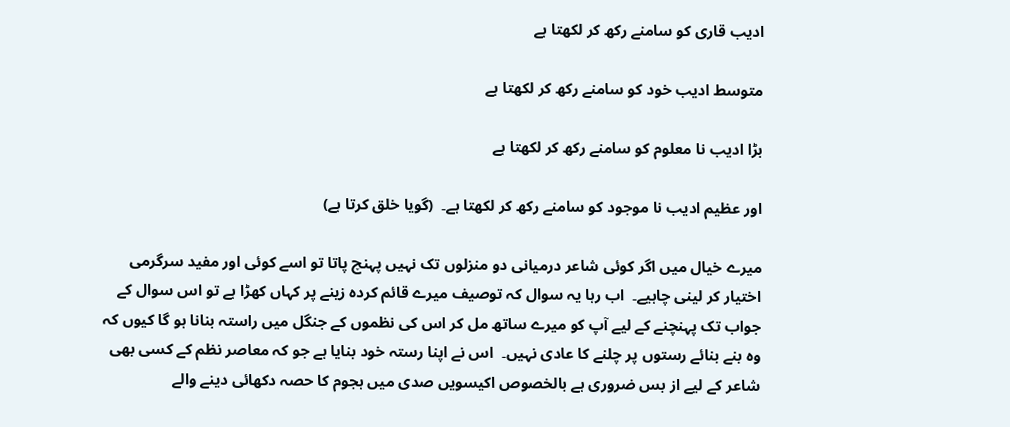ادیب قاری کو سامنے رکھ کر لکھتا ہے

متوسط ادیب خود کو سامنے رکھ کر لکھتا ہے

بڑا ادیب نا معلوم کو سامنے رکھ کر لکھتا ہے

اور عظیم ادیب نا موجود کو سامنے رکھ کر لکھتا ہے۔  (گویا خلق کرتا ہے)

میرے خیال میں اگر کوئی شاعر درمیانی دو منزلوں تک نہیں پہنچ پاتا تو اسے کوئی اور مفید سرگرمی اختیار کر لینی چاہیے۔  اب رہا یہ سوال کہ توصیف میرے قائم کردہ زینے پر کہاں کھڑا ہے تو اس سوال کے جواب تک پہنچنے کے لیے آپ کو میرے ساتھ مل کر اس کی نظموں کے جنگل میں راستہ بنانا ہو گا کیوں کہ وہ بنے بنائے رستوں پر چلنے کا عادی نہیں۔  اس نے اپنا رستہ خود بنایا ہے جو کہ معاصر نظم کے کسی بھی شاعر کے لیے از بس ضروری ہے بالخصوص اکیسویں صدی میں ہجوم کا حصہ دکھائی دینے والے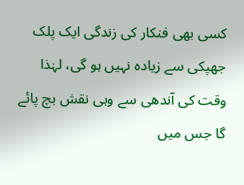کسی بھی فنکار کی زندگی ایک پلک جھپکی سے زیادہ نہیں ہو گی، لہٰذا وقت کی آندھی سے وہی نقش بچ پائے گا جس میں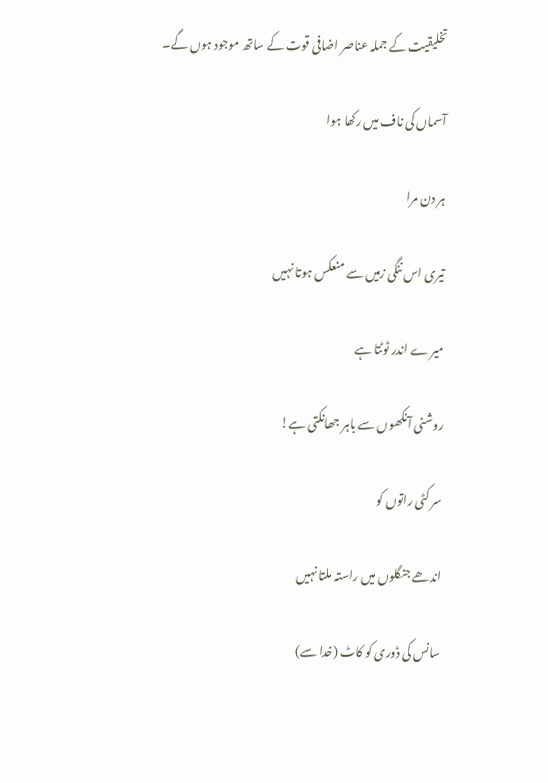تخلیقیت کے جملہ عناصر اضافی قوت کے ساتھ موجود ہوں گے۔

آسماں کی ناف میں رکھا ہوا

ہر دن مرا

تیری اس ننگی زمیں سے منعکس ہوتا نہیں

میر ے اندر ٹوٹتا ہے

روشنی آنکھوں سے باہر جھانکتی ہے!

سر کٹی راتوں کو

اندھے جنگلوں میں راستہ ملتا نہیں

سانس کی ڈوری کو کاٹ (خدا سے)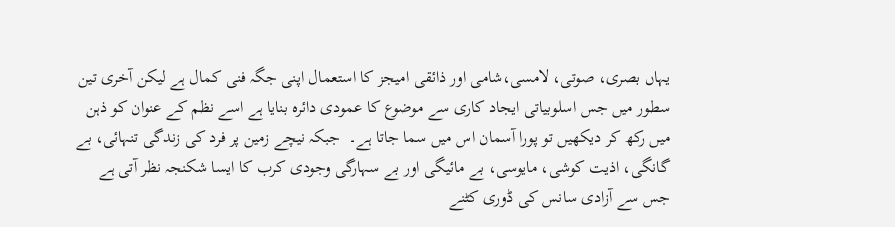یہاں بصری، صوتی، لامسی،شامی اور ذائقی امیجز کا استعمال اپنی جگہ فنی کمال ہے لیکن آخری تین سطور میں جس اسلوبیاتی ایجاد کاری سے موضوع کا عمودی دائرہ بنایا ہے اسے نظم کے عنوان کو ذہن میں رکھ کر دیکھیں تو پورا آسمان اس میں سما جاتا ہے۔  جبکہ نیچے زمین پر فرد کی زندگی تنہائی، بے گانگی، اذیت کوشی، مایوسی، بے مائیگی اور بے سہارگی وجودی کرب کا ایسا شکنجہ نظر آتی ہے جس سے آزادی سانس کی ڈوری کٹنے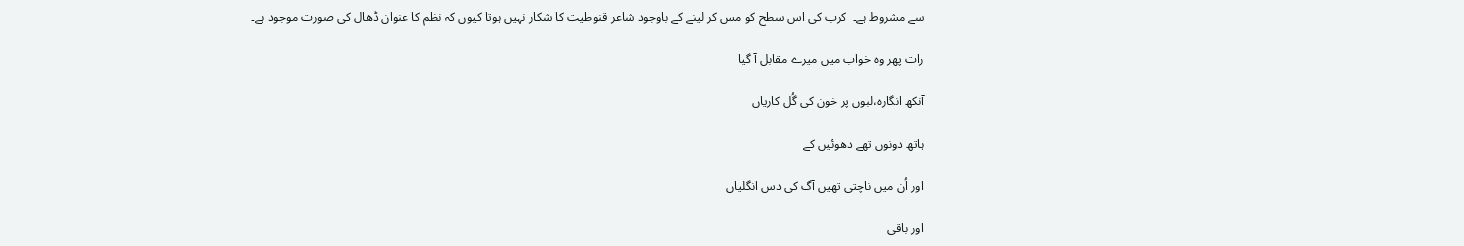سے مشروط ہے۔  کرب کی اس سطح کو مس کر لینے کے باوجود شاعر قنوطیت کا شکار نہیں ہوتا کیوں کہ نظم کا عنوان ڈھال کی صورت موجود ہے۔

رات پھر وہ خواب میں میرے مقابل آ گیا

آنکھ انگارہ،لبوں پر خون کی گُل کاریاں

ہاتھ دونوں تھے دھوئیں کے

اور اُن میں ناچتی تھیں آگ کی دس انگلیاں

اور باقی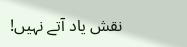نقش یاد آتے نہیں!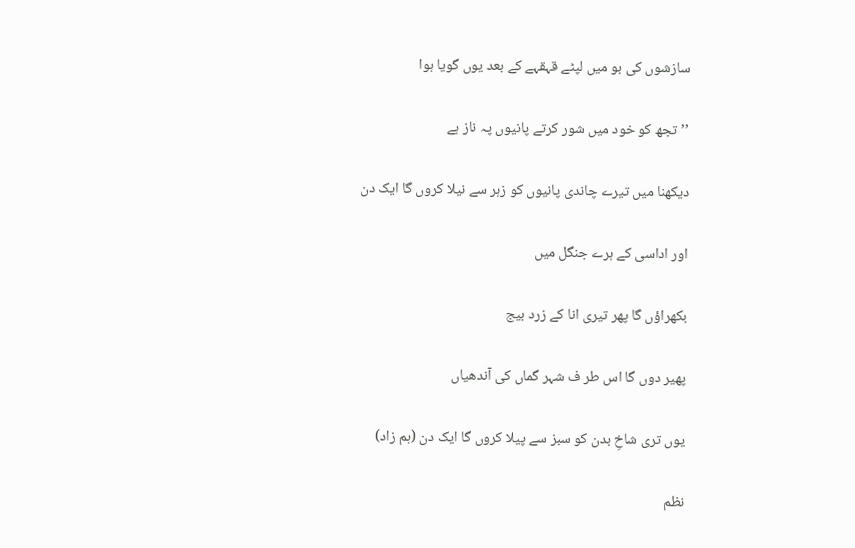سازشوں کی بو میں لپٹے قہقہے کے بعد یوں گویا ہوا

’’تجھ کو خود میں شور کرتے پانیوں پہ ناز ہے

دیکھنا میں تیرے چاندی پانیوں کو زہر سے نیلا کروں گا ایک دن

اور اداسی کے ہرے جنگل میں

بکھراؤں گا پھر تیری انا کے زرد بیج

پھیر دوں گا اس طر ف شہر گماں کی آندھیاں

یوں تری شاخِ بدن کو سبز سے پیلا کروں گا ایک دن (ہم زاد)

نظم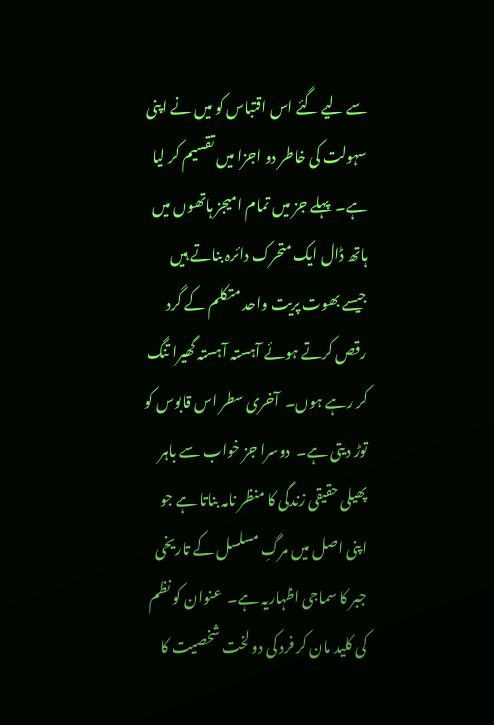سے لیے گئے اس اقتباس کو میں نے اپنی سہولت کی خاطر دو اجزا میں تقسیم کر لیا ہے۔  پہلے جز میں تمام امیجز ہاتھوں میں ہاتھ ڈال ایک متحرک دائرہ بناتے ہیں جیسے بھوت پریت واحد متکلم کے گرد رقص کرتے ہوئے آہستہ آہستہ گھیرا تنگ کر رہے ہوں۔  آخری سطر اس قابوس کو توڑ دیتی ہے۔  دوسرا جز خواب سے باہر پھیلی حقیقی زندگی کا منظر نامہ بناتا ہے جو اپنی اصل میں مرگِ مسلسل کے تاریخی جبر کا سماجی اظہاریہ ہے۔  عنوان کو نظم کی کلید مان کر فرد کی دو لخت شخصیت کا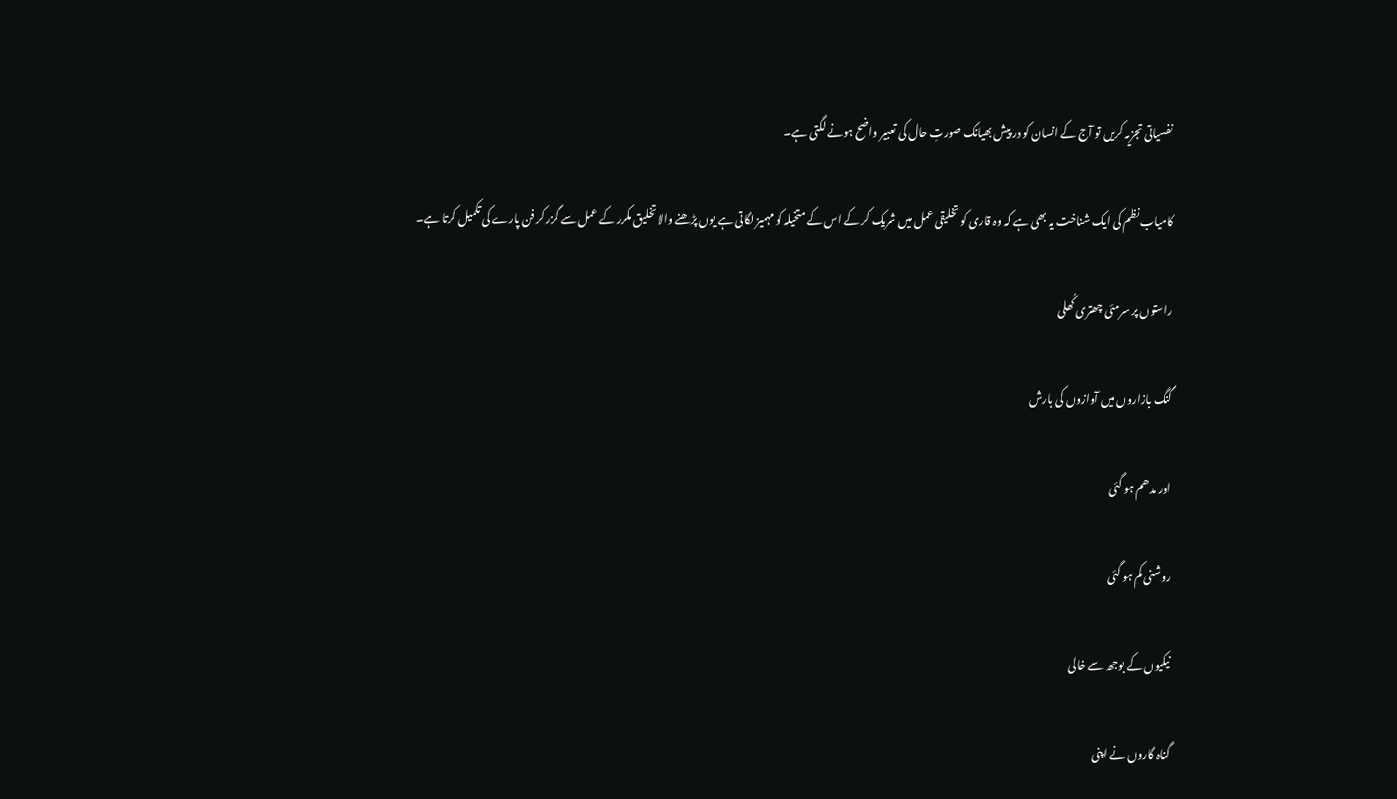نفسیاتی تجزیہ کریں تو آج کے انسان کو در پیش بھیانک صورتِ حال کی تعبیر واضح ہونے لگتی ہے۔

کامیاب نظم کی ایک شناخت یہ بھی ہے کہ وہ قاری کو تخلیقی عمل میں شریک کر کے اس کے متخیلہ کو مہمیز لگاتی ہے یوں پڑھنے والا تخلیق مکرر کے عمل سے گزر کر فن پارے کی تکمیل کرتا ہے۔

راستوں پر سرمئی چھتری کُھلی

گنگ بازاروں میں آوازوں کی بارش

اور مدھم ہو گئی

روشنی کم ہو گئی

نیکیوں کے بوجھ سے خالی

گناہ گاروں نے اپنی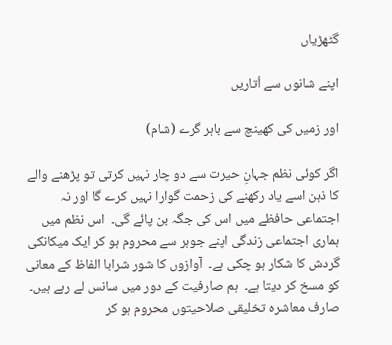گٹھڑیاں

اپنے شانوں سے اُتاریں

اور زمیں کی کھینچ سے باہر گرے (شام)

اگر کوئی نظم جہانِ حیرت سے دو چار نہیں کرتی تو پڑھنے والے کا ذہن اسے یاد رکھنے کی زحمت گوارا نہیں کرے گا اور نہ اجتماعی حافظے میں اس کی جگہ بن پائے گی۔  اس نظم میں ہماری اجتماعی زندگی اپنے جوہر سے محروم ہو کر ایک میکانکی گردش کا شکار ہو چکی ہے۔  آوازوں کا شور شرابا الفاظ کے معانی کو مسخ کر دیتا ہے۔  ہم صارفیت کے دور میں سانس لے رہے ہیں۔  صارف معاشرہ تخلیقی صلاحیتوں محروم ہو کر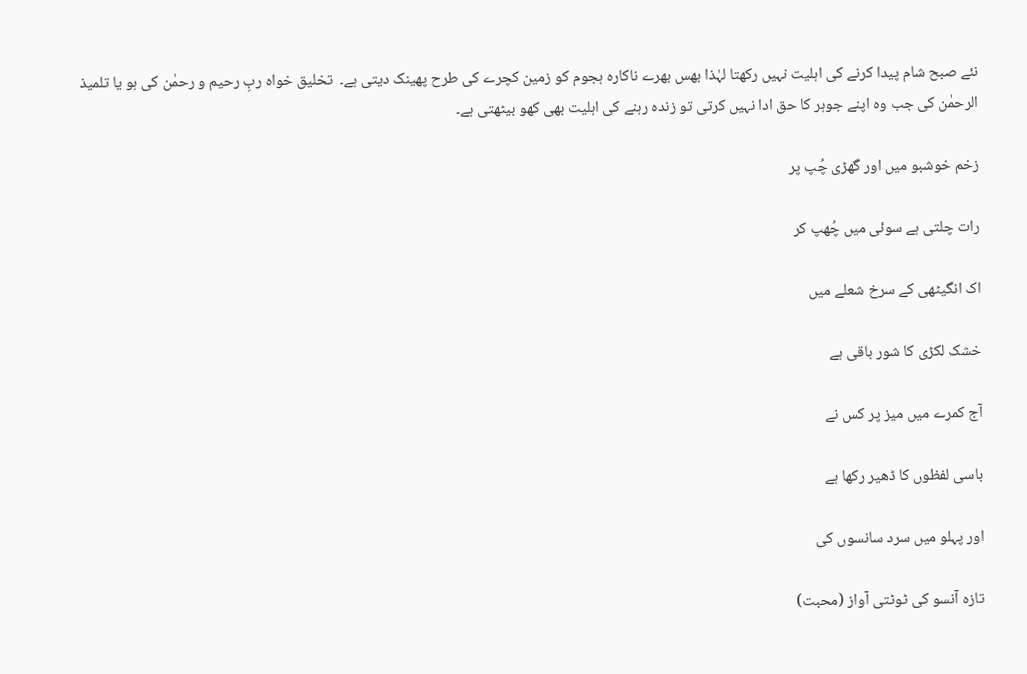نئے صبح شام پیدا کرنے کی اہلیت نہیں رکھتا لہٰذا بھس بھرے ناکارہ ہجوم کو زمین کچرے کی طرح پھینک دیتی ہے۔  تخلیق خواہ ربِ رحیم و رحمٰن کی ہو یا تلمیذ الرحمٰن کی جب وہ اپنے جوہر کا حق ادا نہیں کرتی تو زندہ رہنے کی اہلیت بھی کھو بیٹھتی ہے۔

زخم خوشبو میں اور گھڑی چُپ پر

رات چلتی ہے سوئی میں چُھپ کر

اک انگیٹھی کے سرخ شعلے میں

خشک لکڑی کا شور باقی ہے

آج کمرے میں میز پر کس نے

باسی لفظوں کا ڈھیر رکھا ہے

اور پہلو میں سرد سانسوں کی

تازہ آنسو کی ٹوٹتی آواز (محبت)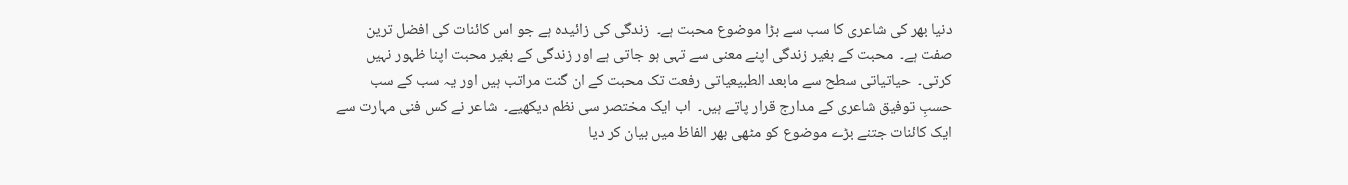دنیا بھر کی شاعری کا سب سے بڑا موضوع محبت ہے۔  زندگی کی زائیدہ ہے جو اس کائنات کی افضل ترین صفت ہے۔  محبت کے بغیر زندگی اپنے معنی سے تہی ہو جاتی ہے اور زندگی کے بغیر محبت اپنا ظہور نہیں کرتی۔  حیاتیاتی سطح سے مابعد الطبیعیاتی رفعت تک محبت کے ان گنت مراتب ہیں اور یہ سب کے سب حسبِ توفیق شاعری کے مدارج قرار پاتے ہیں۔  اب ایک مختصر سی نظم دیکھیے۔  شاعر نے کس فنی مہارت سے ایک کائنات جتنے بڑے موضوع کو مٹھی بھر الفاظ میں بیان کر دیا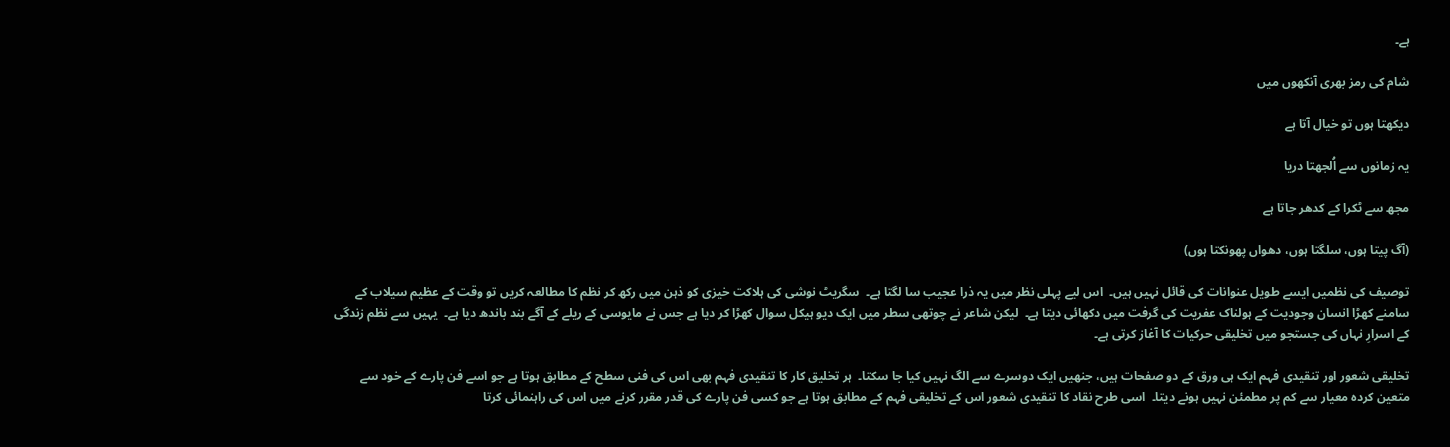ہے۔

شام کی رمز بھری آنکھوں میں

دیکھتا ہوں تو خیال آتا ہے

یہ زمانوں سے اُلجھتا دریا

مجھ سے ٹکرا کے کدھر جاتا ہے

(آگ پیتا ہوں، سلگتا ہوں، دھواں پھونکتا ہوں)

توصیف کی نظمیں ایسے طویل عنوانات کی قائل نہیں ہیں۔  اس لیے پہلی نظر میں یہ ذرا عجیب سا لگتا ہے۔  سگریٹ نوشی کی ہلاکت خیزی کو ذہن میں رکھ کر نظم کا مطالعہ کریں تو وقت کے عظیم سیلاب کے سامنے کھڑا انسان وجودیت کے ہولناک عفریت کی گرفت میں دکھائی دیتا ہے۔  لیکن شاعر نے چوتھی سطر میں ایک دیو ہیکل سوال کھڑا کر دیا ہے جس نے مایوسی کے ریلے کے آگے بند باندھ دیا ہے۔  یہیں سے نظم زندگی کے اسرارِ نہاں کی جستجو میں تخلیقی حرکیات کا آغاز کرتی ہے۔

تخلیقی شعور اور تنقیدی فہم ایک ہی ورق کے دو صفحات ہیں، جنھیں ایک دوسرے سے الگ نہیں کیا جا سکتا۔  ہر تخلیق کار کا تنقیدی فہم بھی اس کی فنی سطح کے مطابق ہوتا ہے جو اسے فن پارے کے خود سے متعین کردہ معیار سے کم پر مطمئن نہیں ہونے دیتا۔  اسی طرح نقاد کا تنقیدی شعور اس کے تخلیقی فہم کے مطابق ہوتا ہے جو کسی فن پارے کی قدر مقرر کرنے میں اس کی راہنمائی کرتا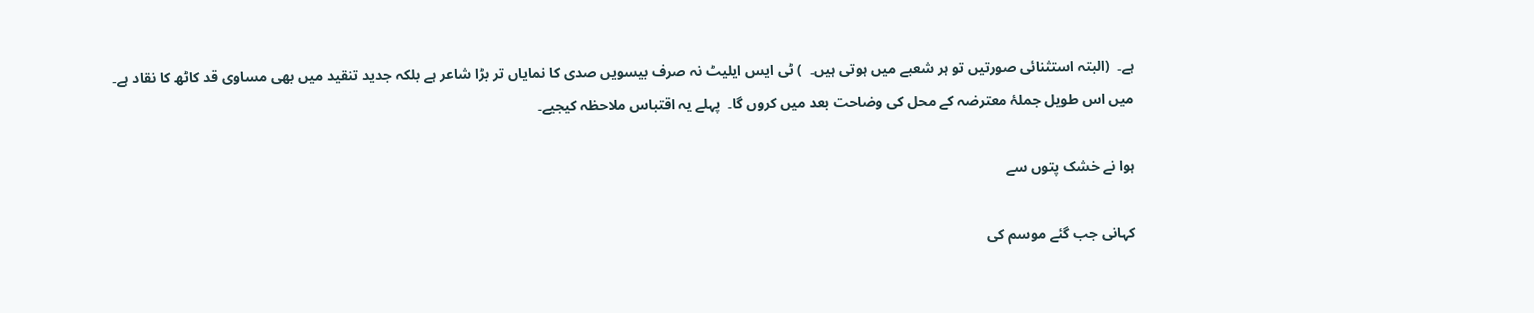ہے۔  (البتہ استثنائی صورتیں تو ہر شعبے میں ہوتی ہیں۔  ) ٹی ایس ایلیٹ نہ صرف بیسویں صدی کا نمایاں تر بڑا شاعر ہے بلکہ جدید تنقید میں بھی مساوی قد کاٹھ کا نقاد ہے۔  میں اس طویل جملۂ معترضہ کے محل کی وضاحت بعد میں کروں گا۔  پہلے یہ اقتباس ملاحظہ کیجیے۔

ہوا نے خشک پتوں سے

کہانی جب گئے موسم کی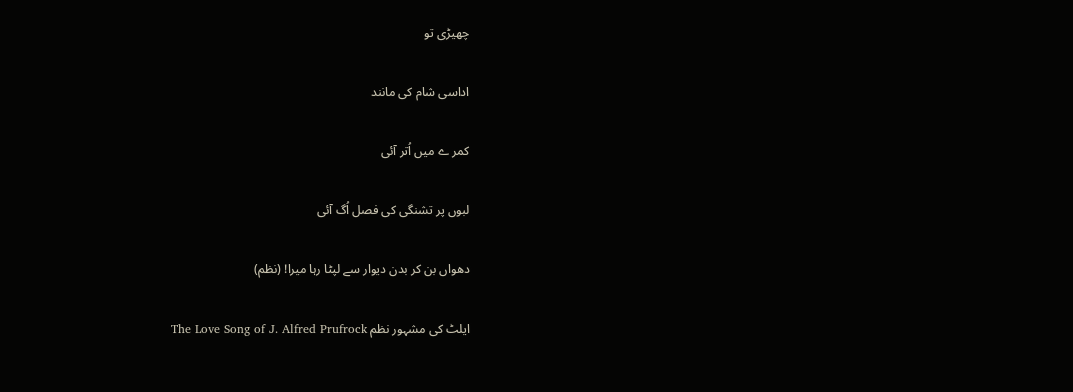چھیڑی تو

اداسی شام کی مانند

کمر ے میں اُتر آئی

لبوں پر تشنگی کی فصل اُگ آئی

دھواں بن کر بدن دیوار سے لپٹا رہا میرا! (نظم)

ایلٹ کی مشہور نظم The Love Song of J. Alfred Prufrock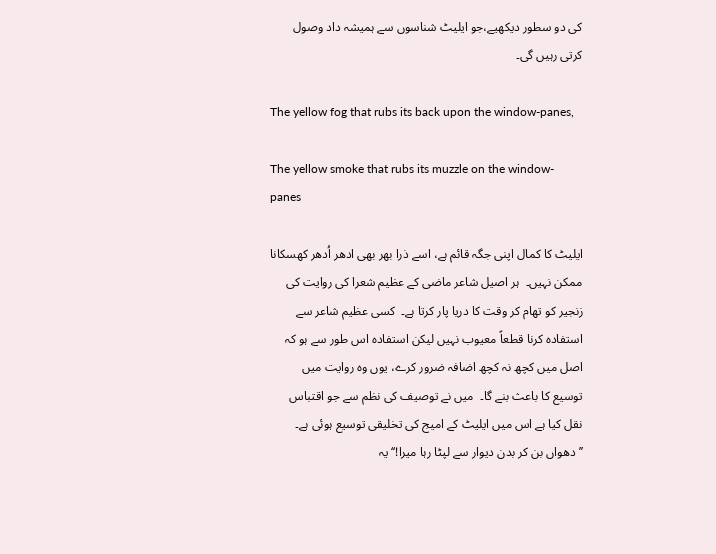کی دو سطور دیکھیے،جو ایلیٹ شناسوں سے ہمیشہ داد وصول کرتی رہیں گی۔

The yellow fog that rubs its back upon the window-panes,

The yellow smoke that rubs its muzzle on the window-panes

ایلیٹ کا کمال اپنی جگہ قائم ہے، اسے ذرا بھر بھی ادھر اُدھر کھسکانا ممکن نہیں۔  ہر اصیل شاعر ماضی کے عظیم شعرا کی روایت کی زنجیر کو تھام کر وقت کا دریا پار کرتا ہے۔  کسی عظیم شاعر سے استفادہ کرنا قطعاً معیوب نہیں لیکن استفادہ اس طور سے ہو کہ اصل میں کچھ نہ کچھ اضافہ ضرور کرے، یوں وہ روایت میں توسیع کا باعث بنے گا۔  میں نے توصیف کی نظم سے جو اقتباس نقل کیا ہے اس میں ایلیٹ کے امیج کی تخلیقی توسیع ہوئی ہے۔  ’’دھواں بن کر بدن دیوار سے لپٹا رہا میرا!‘‘ یہ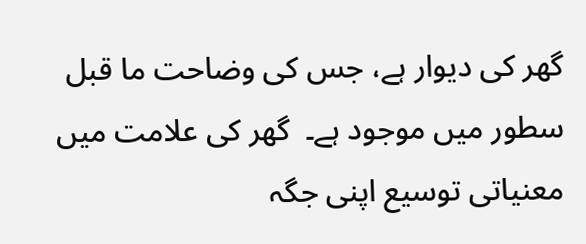گھر کی دیوار ہے، جس کی وضاحت ما قبل سطور میں موجود ہے۔  گھر کی علامت میں معنیاتی توسیع اپنی جگہ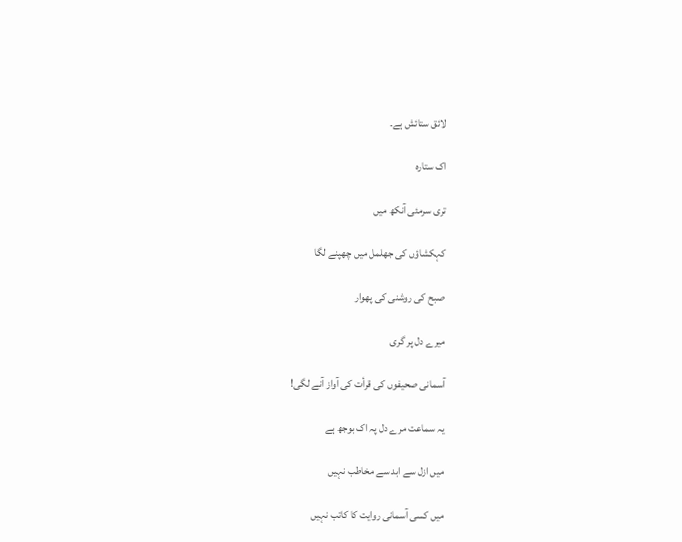لائق ستائش ہے۔

اک ستارہ

تری سرمئی آنکھ میں

کہکشاؤں کی جھلمل میں چھپنے لگا

صبح کی روشنی کی پھوار

میرے دل پر گری

آسمانی صحیفوں کی قرأت کی آواز آنے لگی!

یہ سماعت مرے دل پہ اک بوجھ ہے

میں ازل سے ابد سے مخاطب نہیں

میں کسی آسمانی روایت کا کاتب نہیں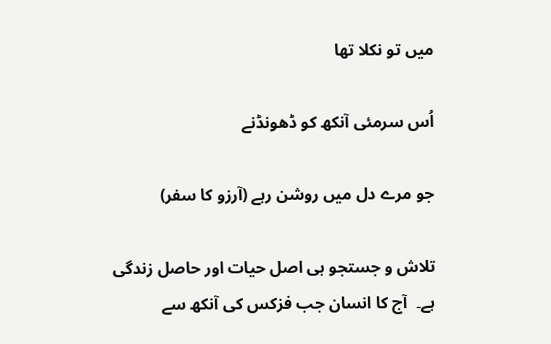میں تو نکلا تھا

اُس سرمئی آنکھ کو ڈھونڈنے

جو مرے دل میں روشن رہے (آرزو کا سفر)

تلاش و جستجو ہی اصل حیات اور حاصل زندگی ہے۔  آج کا انسان جب فزکس کی آنکھ سے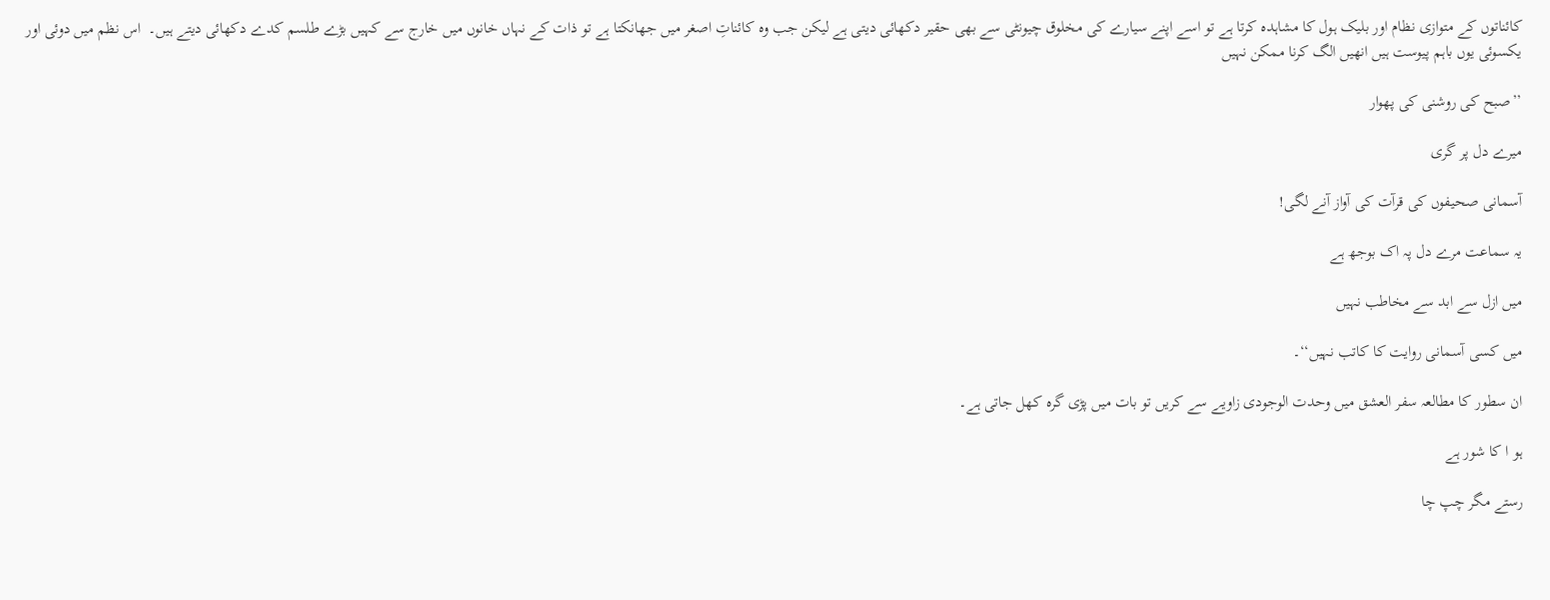کائناتوں کے متوازی نظام اور بلیک ہول کا مشاہدہ کرتا ہے تو اسے اپنے سیارے کی مخلوق چیونٹی سے بھی حقیر دکھائی دیتی ہے لیکن جب وہ کائناتِ اصغر میں جھانکتا ہے تو ذات کے نہاں خانوں میں خارج سے کہیں بڑے طلسم کدے دکھائی دیتے ہیں۔  اس نظم میں دوئی اور یکسوئی یوں باہم پیوست ہیں انھیں الگ کرنا ممکن نہیں

’’صبح کی روشنی کی پھوار

میرے دل پر گری

آسمانی صحیفوں کی قرآت کی آواز آنے لگی!

یہ سماعت مرے دل پہ اک بوجھ ہے

میں ازل سے ابد سے مخاطب نہیں

میں کسی آسمانی روایت کا کاتب نہیں‘‘۔

ان سطور کا مطالعہ سفر العشق میں وحدت الوجودی زاویے سے کریں تو بات میں پڑی گرہ کھل جاتی ہے۔

ہو ا کا شور ہے

رستے مگر چپ چا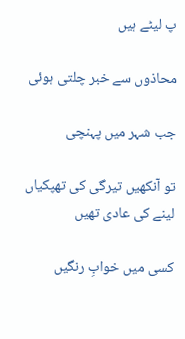پ لیٹے ہیں

محاذوں سے خبر چلتی ہوئی

جب شہر میں پہنچی

تو آنکھیں تیرگی کی تھپکیاں لینے کی عادی تھیں

کسی میں خوابِ رنگیں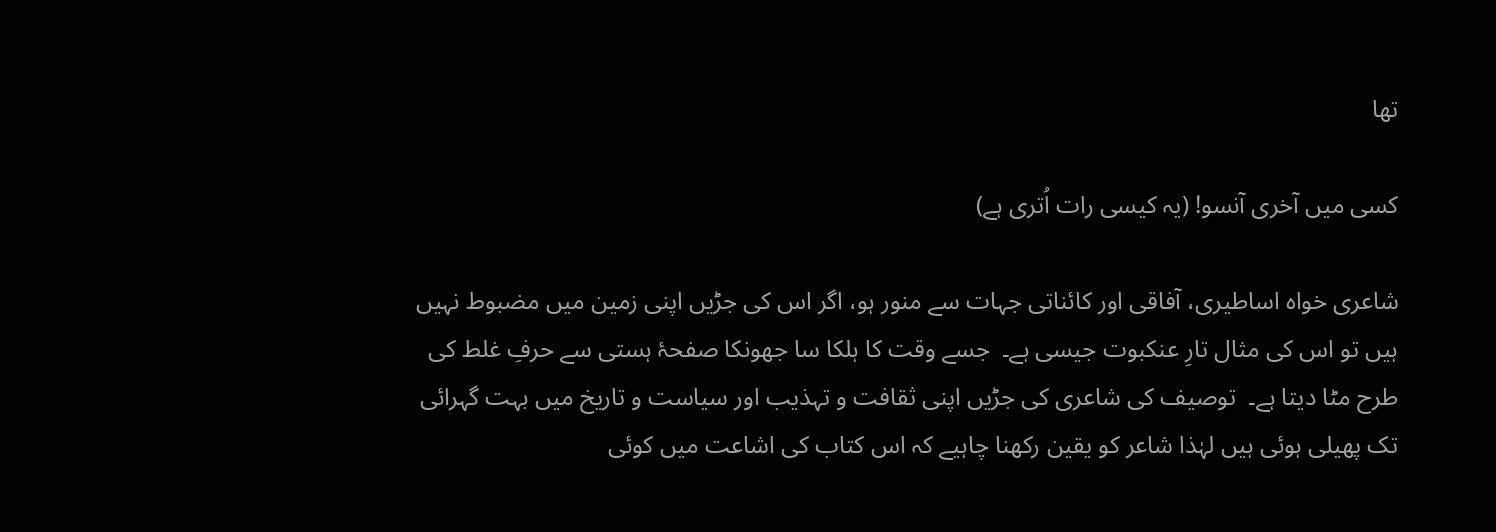تھا

کسی میں آخری آنسو! (یہ کیسی رات اُتری ہے)

شاعری خواہ اساطیری، آفاقی اور کائناتی جہات سے منور ہو، اگر اس کی جڑیں اپنی زمین میں مضبوط نہیں ہیں تو اس کی مثال تارِ عنکبوت جیسی ہے۔  جسے وقت کا ہلکا سا جھونکا صفحۂ ہستی سے حرفِ غلط کی طرح مٹا دیتا ہے۔  توصیف کی شاعری کی جڑیں اپنی ثقافت و تہذیب اور سیاست و تاریخ میں بہت گہرائی تک پھیلی ہوئی ہیں لہٰذا شاعر کو یقین رکھنا چاہیے کہ اس کتاب کی اشاعت میں کوئی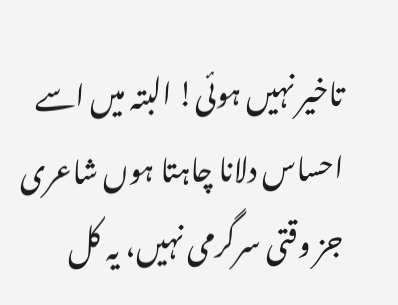تاخیر نہیں ہوئی! البتہ میں اسے احساس دلانا چاہتا ہوں شاعری جز وقتی سرگرمی نہیں، یہ کل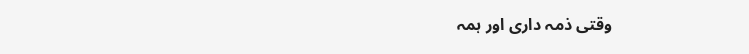وقتی ذمہ داری اور ہمہ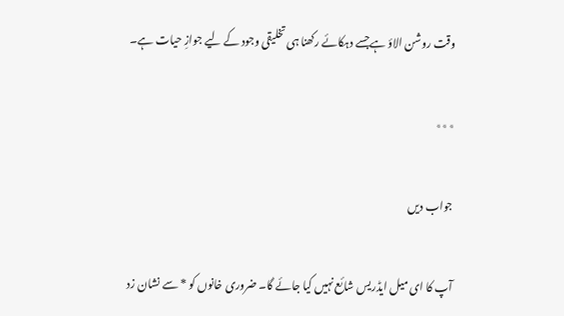وقت روشن الاؤ ہےجسے دہکائے رکھنا ہی تخلیقی وجود کے لیے جوازِ حیات ہے۔

٭٭٭

جواب دیں

آپ کا ای میل ایڈریس شائع نہیں کیا جائے گا۔ ضروری خانوں کو * سے نشان زد